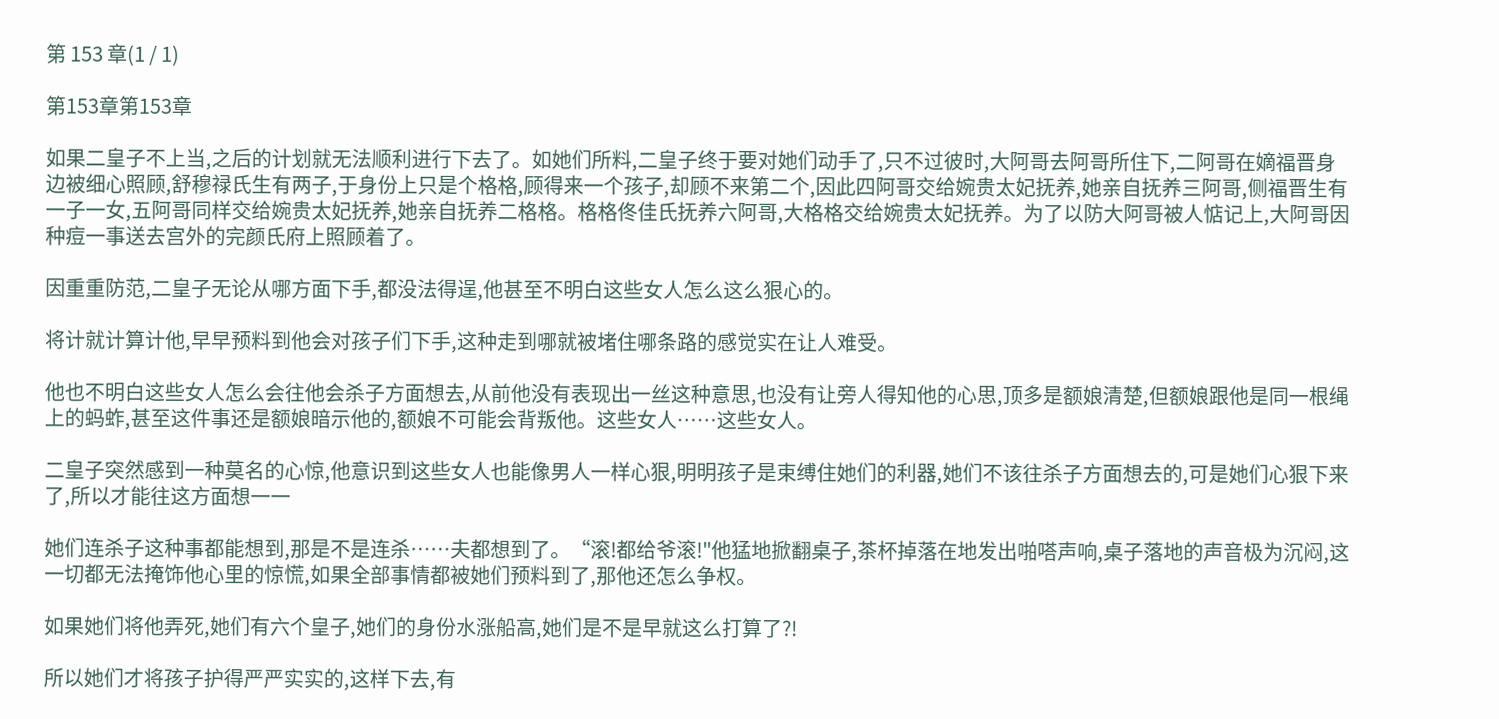第 153 章(1 / 1)

第153章第153章

如果二皇子不上当,之后的计划就无法顺利进行下去了。如她们所料,二皇子终于要对她们动手了,只不过彼时,大阿哥去阿哥所住下,二阿哥在嫡福晋身边被细心照顾,舒穆禄氏生有两子,于身份上只是个格格,顾得来一个孩子,却顾不来第二个,因此四阿哥交给婉贵太妃抚养,她亲自抚养三阿哥,侧福晋生有一子一女,五阿哥同样交给婉贵太妃抚养,她亲自抚养二格格。格格佟佳氏抚养六阿哥,大格格交给婉贵太妃抚养。为了以防大阿哥被人惦记上,大阿哥因种痘一事送去宫外的完颜氏府上照顾着了。

因重重防范,二皇子无论从哪方面下手,都没法得逞,他甚至不明白这些女人怎么这么狠心的。

将计就计算计他,早早预料到他会对孩子们下手,这种走到哪就被堵住哪条路的感觉实在让人难受。

他也不明白这些女人怎么会往他会杀子方面想去,从前他没有表现出一丝这种意思,也没有让旁人得知他的心思,顶多是额娘清楚,但额娘跟他是同一根绳上的蚂蚱,甚至这件事还是额娘暗示他的,额娘不可能会背叛他。这些女人……这些女人。

二皇子突然感到一种莫名的心惊,他意识到这些女人也能像男人一样心狠,明明孩子是束缚住她们的利器,她们不该往杀子方面想去的,可是她们心狠下来了,所以才能往这方面想一一

她们连杀子这种事都能想到,那是不是连杀……夫都想到了。“滚!都给爷滚!"他猛地掀翻桌子,茶杯掉落在地发出啪嗒声响,桌子落地的声音极为沉闷,这一切都无法掩饰他心里的惊慌,如果全部事情都被她们预料到了,那他还怎么争权。

如果她们将他弄死,她们有六个皇子,她们的身份水涨船高,她们是不是早就这么打算了?!

所以她们才将孩子护得严严实实的,这样下去,有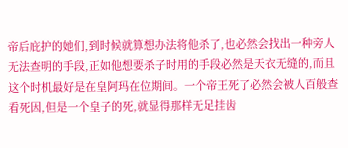帝后庇护的她们,到时候就算想办法将他杀了,也必然会找出一种旁人无法查明的手段,正如他想要杀子时用的手段必然是天衣无缝的,而且这个时机最好是在皇阿玛在位期间。一个帝王死了必然会被人百般查看死因,但是一个皇子的死,就显得那样无足挂齿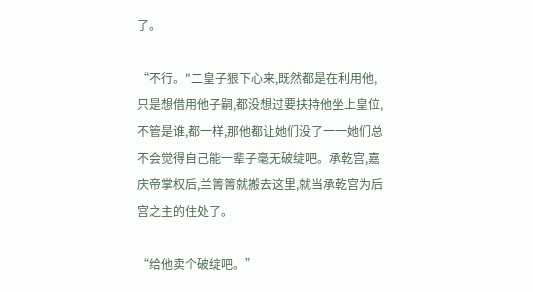了。

“不行。"二皇子狠下心来,既然都是在利用他,只是想借用他子嗣,都没想过要扶持他坐上皇位,不管是谁,都一样,那他都让她们没了一一她们总不会觉得自己能一辈子毫无破绽吧。承乾宫,嘉庆帝掌权后,兰箐箐就搬去这里,就当承乾宫为后宫之主的住处了。

“给他卖个破绽吧。”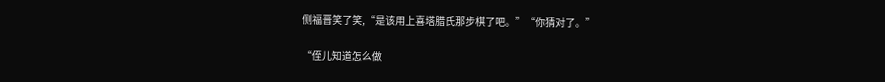侧福晋笑了笑,“是该用上喜塔腊氏那步棋了吧。”“你猜对了。”

“侄儿知道怎么做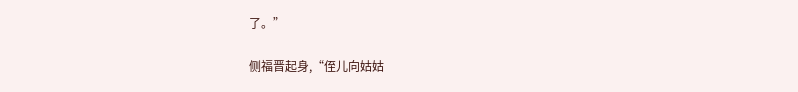了。”

侧福晋起身,“侄儿向姑姑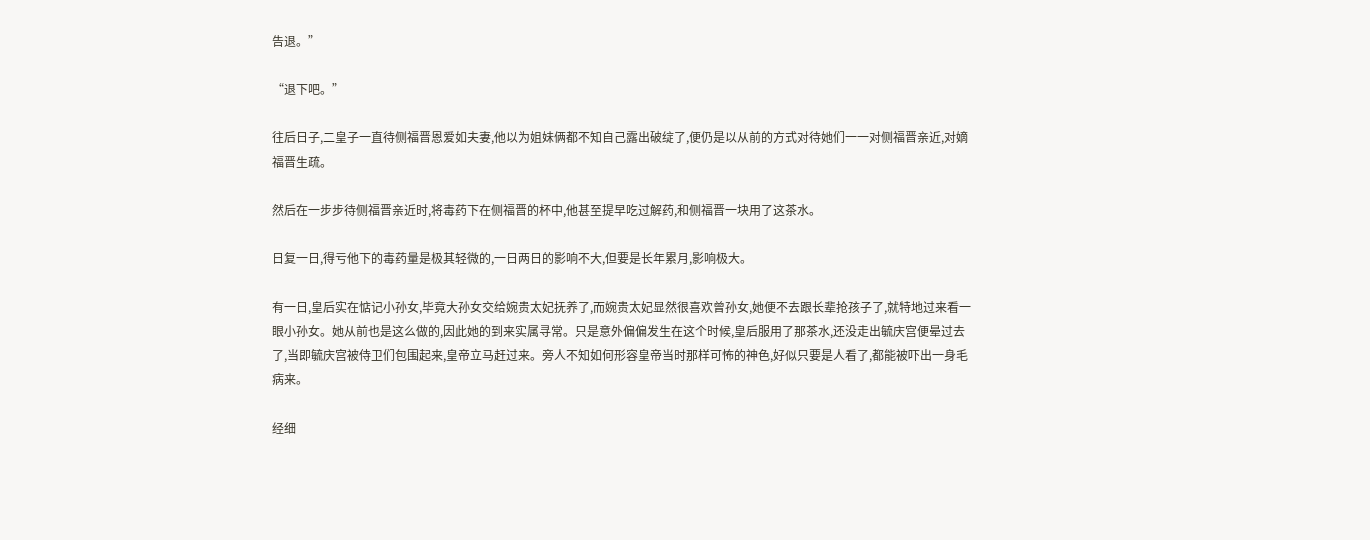告退。”

“退下吧。”

往后日子,二皇子一直待侧福晋恩爱如夫妻,他以为姐妹俩都不知自己露出破绽了,便仍是以从前的方式对待她们一一对侧福晋亲近,对嫡福晋生疏。

然后在一步步待侧福晋亲近时,将毒药下在侧福晋的杯中,他甚至提早吃过解药,和侧福晋一块用了这茶水。

日复一日,得亏他下的毒药量是极其轻微的,一日两日的影响不大,但要是长年累月,影响极大。

有一日,皇后实在惦记小孙女,毕竟大孙女交给婉贵太妃抚养了,而婉贵太妃显然很喜欢曾孙女,她便不去跟长辈抢孩子了,就特地过来看一眼小孙女。她从前也是这么做的,因此她的到来实属寻常。只是意外偏偏发生在这个时候,皇后服用了那茶水,还没走出毓庆宫便晕过去了,当即毓庆宫被侍卫们包围起来,皇帝立马赶过来。旁人不知如何形容皇帝当时那样可怖的神色,好似只要是人看了,都能被吓出一身毛病来。

经细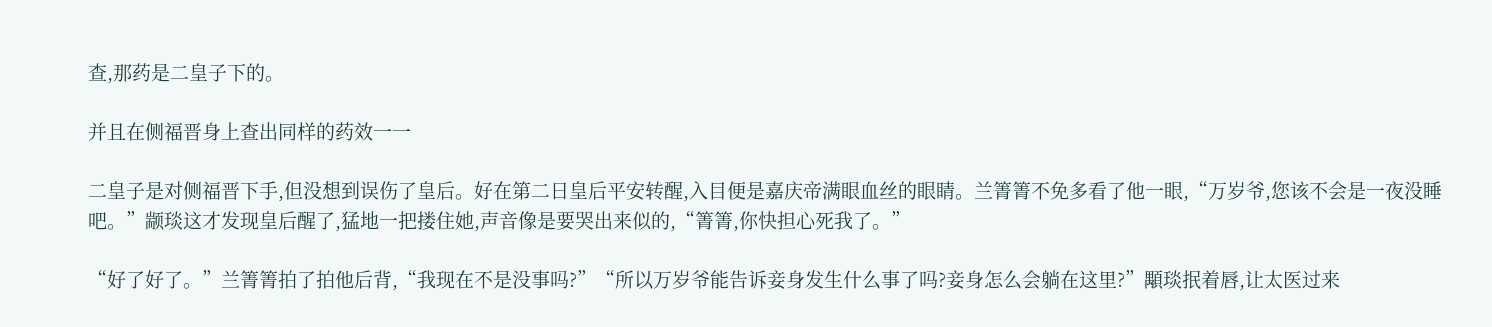查,那药是二皇子下的。

并且在侧福晋身上查出同样的药效一一

二皇子是对侧福晋下手,但没想到误伤了皇后。好在第二日皇后平安转醒,入目便是嘉庆帝满眼血丝的眼睛。兰箐箐不免多看了他一眼,“万岁爷,您该不会是一夜没睡吧。”颛琰这才发现皇后醒了,猛地一把搂住她,声音像是要哭出来似的,“箐箐,你快担心死我了。”

“好了好了。”兰箐箐拍了拍他后背,“我现在不是没事吗?”“所以万岁爷能告诉妾身发生什么事了吗?妾身怎么会躺在这里?”顒琰抿着唇,让太医过来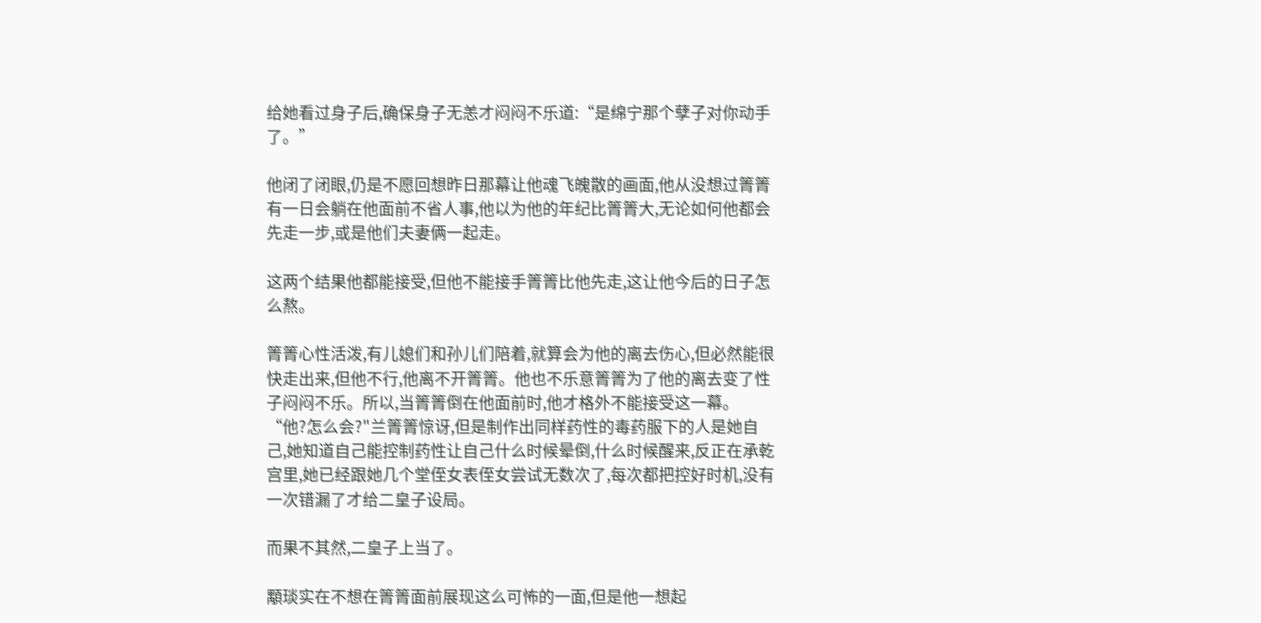给她看过身子后,确保身子无恙才闷闷不乐道:“是绵宁那个孽子对你动手了。”

他闭了闭眼,仍是不愿回想昨日那幕让他魂飞魄散的画面,他从没想过箐箐有一日会躺在他面前不省人事,他以为他的年纪比箐箐大,无论如何他都会先走一步,或是他们夫妻俩一起走。

这两个结果他都能接受,但他不能接手箐箐比他先走,这让他今后的日子怎么熬。

箐箐心性活泼,有儿媳们和孙儿们陪着,就算会为他的离去伤心,但必然能很快走出来,但他不行,他离不开箐箐。他也不乐意箐箐为了他的离去变了性子闷闷不乐。所以,当箐箐倒在他面前时,他才格外不能接受这一幕。“他?怎么会?"兰箐箐惊讶,但是制作出同样药性的毒药服下的人是她自己,她知道自己能控制药性让自己什么时候晕倒,什么时候醒来,反正在承乾宫里,她已经跟她几个堂侄女表侄女尝试无数次了,每次都把控好时机,没有一次错漏了才给二皇子设局。

而果不其然,二皇子上当了。

顒琰实在不想在箐箐面前展现这么可怖的一面,但是他一想起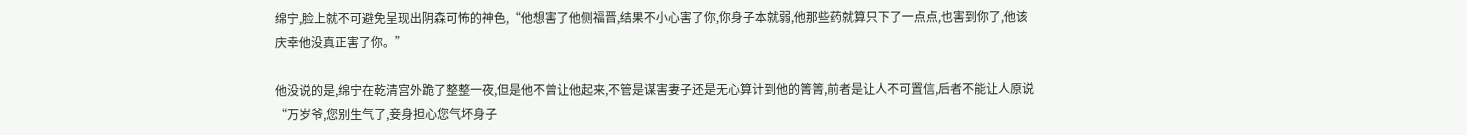绵宁,脸上就不可避免呈现出阴森可怖的神色,“他想害了他侧福晋,结果不小心害了你,你身子本就弱,他那些药就算只下了一点点,也害到你了,他该庆幸他没真正害了你。”

他没说的是,绵宁在乾清宫外跪了整整一夜,但是他不曾让他起来,不管是谋害妻子还是无心算计到他的箐箐,前者是让人不可置信,后者不能让人原说“万岁爷,您别生气了,妾身担心您气坏身子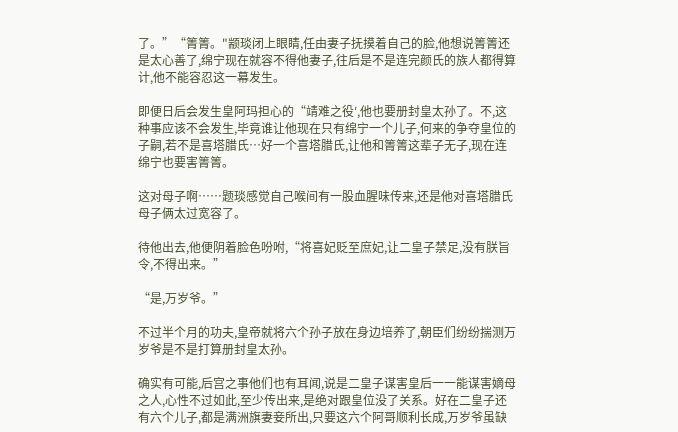了。”“箐箐。"颛琰闭上眼睛,任由妻子抚摸着自己的脸,他想说箐箐还是太心善了,绵宁现在就容不得他妻子,往后是不是连完颜氏的族人都得算计,他不能容忍这一幕发生。

即便日后会发生皇阿玛担心的“靖难之役′,他也要册封皇太孙了。不,这种事应该不会发生,毕竟谁让他现在只有绵宁一个儿子,何来的争夺皇位的子嗣,若不是喜塔腊氏…好一个喜塔腊氏,让他和箐箐这辈子无子,现在连绵宁也要害箐箐。

这对母子啊……题琰感觉自己喉间有一股血腥味传来,还是他对喜塔腊氏母子俩太过宽容了。

待他出去,他便阴着脸色吩咐,“将喜妃贬至庶妃,让二皇子禁足,没有朕旨令,不得出来。”

“是,万岁爷。”

不过半个月的功夫,皇帝就将六个孙子放在身边培养了,朝臣们纷纷揣测万岁爷是不是打算册封皇太孙。

确实有可能,后宫之事他们也有耳闻,说是二皇子谋害皇后一一能谋害嫡母之人,心性不过如此,至少传出来,是绝对跟皇位没了关系。好在二皇子还有六个儿子,都是满洲旗妻妾所出,只要这六个阿哥顺利长成,万岁爷虽缺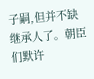子嗣,但并不缺继承人了。朝臣们默许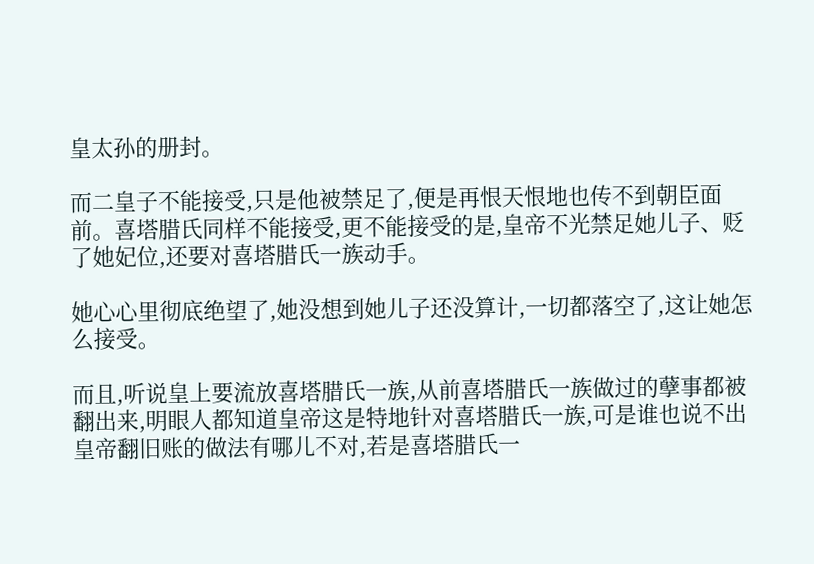皇太孙的册封。

而二皇子不能接受,只是他被禁足了,便是再恨天恨地也传不到朝臣面前。喜塔腊氏同样不能接受,更不能接受的是,皇帝不光禁足她儿子、贬了她妃位,还要对喜塔腊氏一族动手。

她心心里彻底绝望了,她没想到她儿子还没算计,一切都落空了,这让她怎么接受。

而且,听说皇上要流放喜塔腊氏一族,从前喜塔腊氏一族做过的孽事都被翻出来,明眼人都知道皇帝这是特地针对喜塔腊氏一族,可是谁也说不出皇帝翻旧账的做法有哪儿不对,若是喜塔腊氏一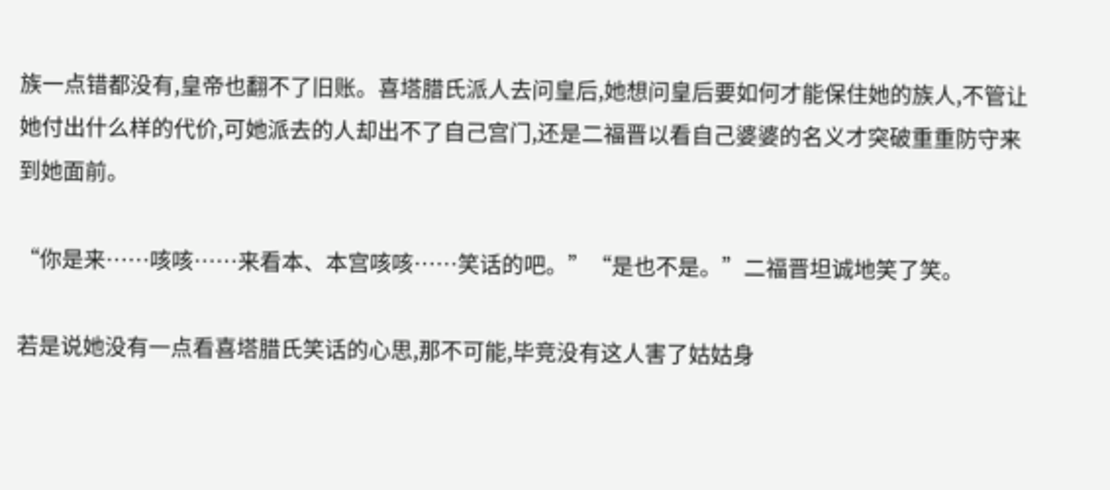族一点错都没有,皇帝也翻不了旧账。喜塔腊氏派人去问皇后,她想问皇后要如何才能保住她的族人,不管让她付出什么样的代价,可她派去的人却出不了自己宫门,还是二福晋以看自己婆婆的名义才突破重重防守来到她面前。

“你是来……咳咳……来看本、本宫咳咳……笑话的吧。”“是也不是。”二福晋坦诚地笑了笑。

若是说她没有一点看喜塔腊氏笑话的心思,那不可能,毕竞没有这人害了姑姑身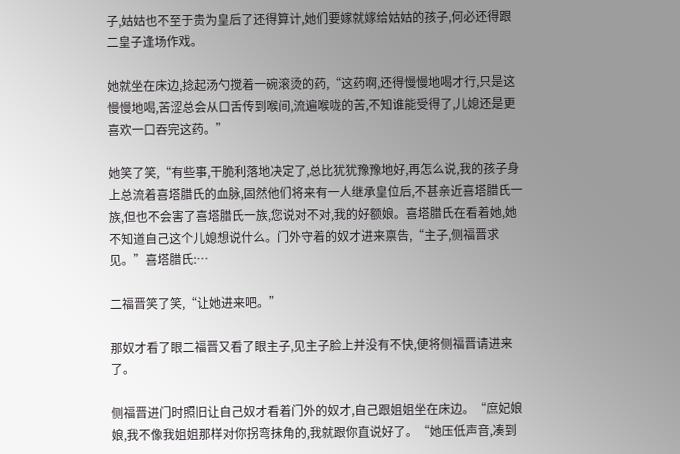子,姑姑也不至于贵为皇后了还得算计,她们要嫁就嫁给姑姑的孩子,何必还得跟二皇子逢场作戏。

她就坐在床边,捻起汤勺搅着一碗滚烫的药,“这药啊,还得慢慢地喝才行,只是这慢慢地喝,苦涩总会从口舌传到喉间,流遍喉咙的苦,不知谁能受得了,儿媳还是更喜欢一口吞完这药。”

她笑了笑,“有些事,干脆利落地决定了,总比犹犹豫豫地好,再怎么说,我的孩子身上总流着喜塔腊氏的血脉,固然他们将来有一人继承皇位后,不甚亲近喜塔腊氏一族,但也不会害了喜塔腊氏一族,您说对不对,我的好额娘。喜塔腊氏在看着她,她不知道自己这个儿媳想说什么。门外守着的奴才进来禀告,“主子,侧福晋求见。”喜塔腊氏:…

二福晋笑了笑,“让她进来吧。”

那奴才看了眼二福晋又看了眼主子,见主子脸上并没有不快,便将侧福晋请进来了。

侧福晋进门时照旧让自己奴才看着门外的奴才,自己跟姐姐坐在床边。“庶妃娘娘,我不像我姐姐那样对你拐弯抹角的,我就跟你直说好了。“她压低声音,凑到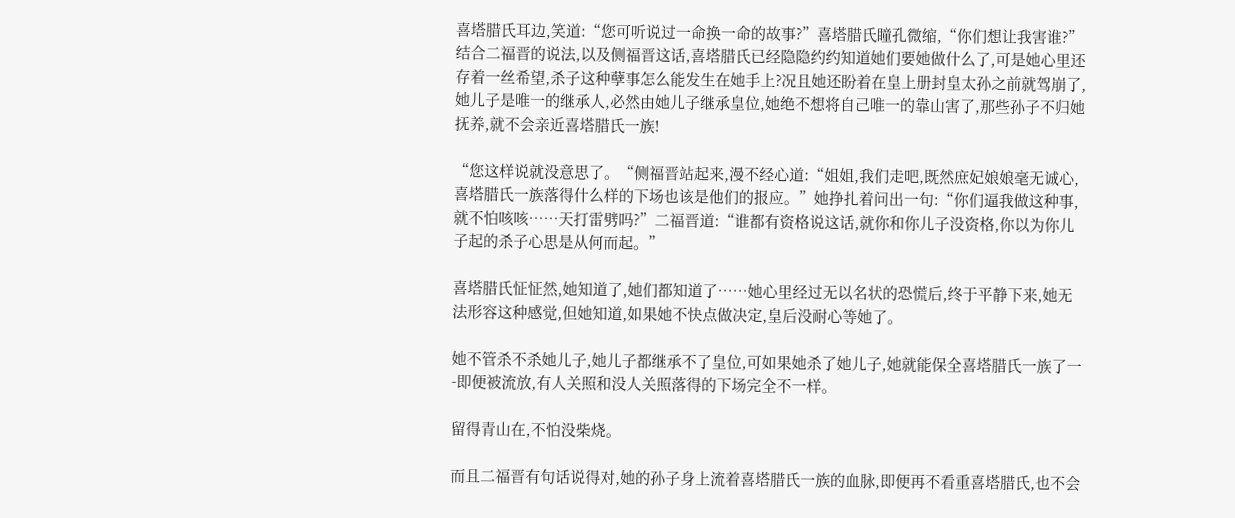喜塔腊氏耳边,笑道:“您可听说过一命换一命的故事?”喜塔腊氏瞳孔微缩,“你们想让我害谁?”结合二福晋的说法,以及侧福晋这话,喜塔腊氏已经隐隐约约知道她们要她做什么了,可是她心里还存着一丝希望,杀子这种孽事怎么能发生在她手上?况且她还盼着在皇上册封皇太孙之前就驾崩了,她儿子是唯一的继承人,必然由她儿子继承皇位,她绝不想将自己唯一的靠山害了,那些孙子不归她抚养,就不会亲近喜塔腊氏一族!

“您这样说就没意思了。“侧福晋站起来,漫不经心道:“姐姐,我们走吧,既然庶妃娘娘毫无诚心,喜塔腊氏一族落得什么样的下场也该是他们的报应。”她挣扎着问出一句:“你们逼我做这种事,就不怕咳咳……天打雷劈吗?”二福晋道:“谁都有资格说这话,就你和你儿子没资格,你以为你儿子起的杀子心思是从何而起。”

喜塔腊氏怔怔然,她知道了,她们都知道了……她心里经过无以名状的恐慌后,终于平静下来,她无法形容这种感觉,但她知道,如果她不快点做决定,皇后没耐心等她了。

她不管杀不杀她儿子,她儿子都继承不了皇位,可如果她杀了她儿子,她就能保全喜塔腊氏一族了一-即便被流放,有人关照和没人关照落得的下场完全不一样。

留得青山在,不怕没柴烧。

而且二福晋有句话说得对,她的孙子身上流着喜塔腊氏一族的血脉,即便再不看重喜塔腊氏,也不会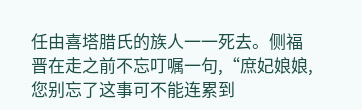任由喜塔腊氏的族人一一死去。侧福晋在走之前不忘叮嘱一句,“庶妃娘娘,您别忘了这事可不能连累到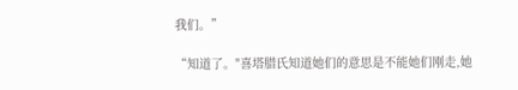我们。”

“知道了。"喜塔腊氏知道她们的意思是不能她们刚走,她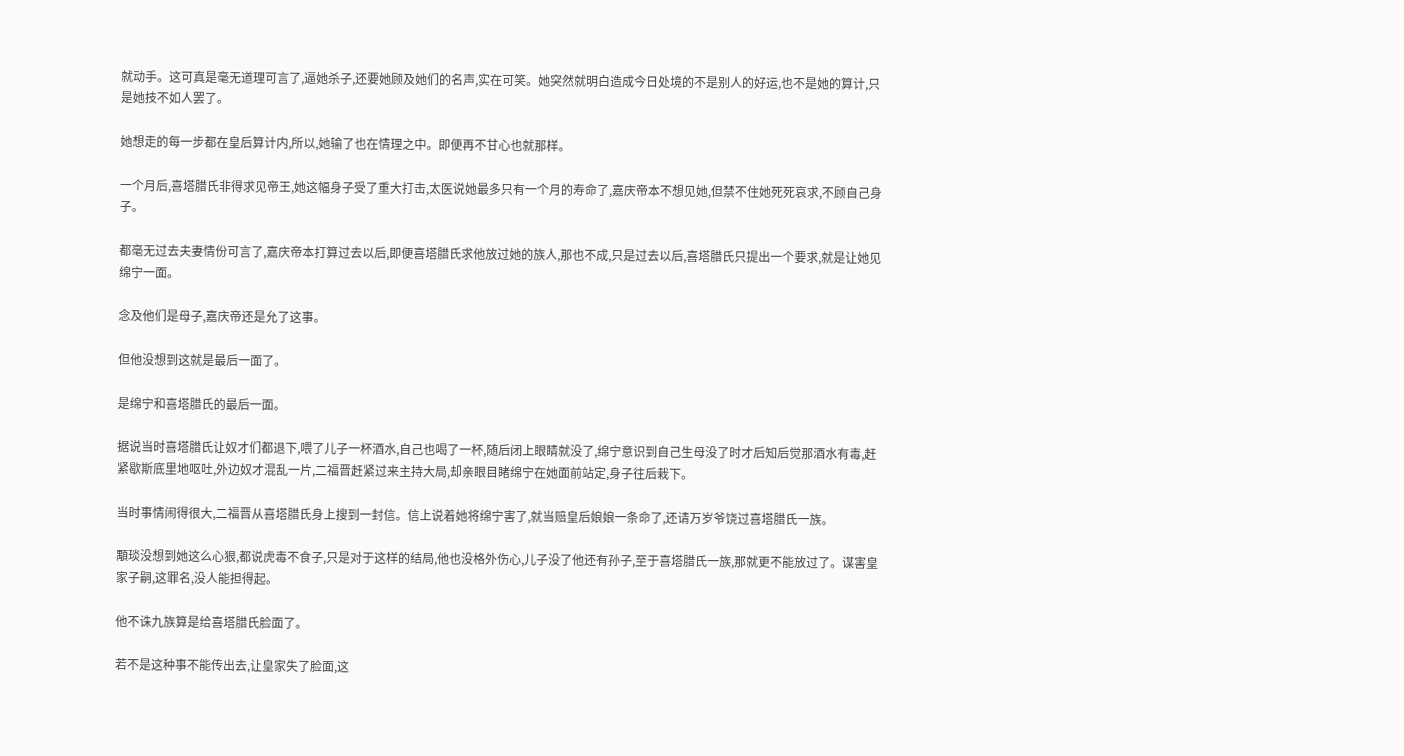就动手。这可真是毫无道理可言了,逼她杀子,还要她顾及她们的名声,实在可笑。她突然就明白造成今日处境的不是别人的好运,也不是她的算计,只是她技不如人罢了。

她想走的每一步都在皇后算计内,所以,她输了也在情理之中。即便再不甘心也就那样。

一个月后,喜塔腊氏非得求见帝王,她这幅身子受了重大打击,太医说她最多只有一个月的寿命了,嘉庆帝本不想见她,但禁不住她死死哀求,不顾自己身子。

都毫无过去夫妻情份可言了,嘉庆帝本打算过去以后,即便喜塔腊氏求他放过她的族人,那也不成,只是过去以后,喜塔腊氏只提出一个要求,就是让她见绵宁一面。

念及他们是母子,嘉庆帝还是允了这事。

但他没想到这就是最后一面了。

是绵宁和喜塔腊氏的最后一面。

据说当时喜塔腊氏让奴才们都退下,喂了儿子一杯酒水,自己也喝了一杯,随后闭上眼睛就没了,绵宁意识到自己生母没了时才后知后觉那酒水有毒,赶紧歇斯底里地呕吐,外边奴才混乱一片,二福晋赶紧过来主持大局,却亲眼目睹绵宁在她面前站定,身子往后栽下。

当时事情闹得很大,二福晋从喜塔腊氏身上搜到一封信。信上说着她将绵宁害了,就当赔皇后娘娘一条命了,还请万岁爷饶过喜塔腊氏一族。

顒琰没想到她这么心狠,都说虎毒不食子,只是对于这样的结局,他也没格外伤心,儿子没了他还有孙子,至于喜塔腊氏一族,那就更不能放过了。谋害皇家子嗣,这罪名,没人能担得起。

他不诛九族算是给喜塔腊氏脸面了。

若不是这种事不能传出去,让皇家失了脸面,这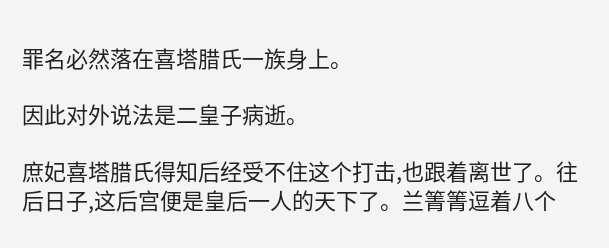罪名必然落在喜塔腊氏一族身上。

因此对外说法是二皇子病逝。

庶妃喜塔腊氏得知后经受不住这个打击,也跟着离世了。往后日子,这后宫便是皇后一人的天下了。兰箐箐逗着八个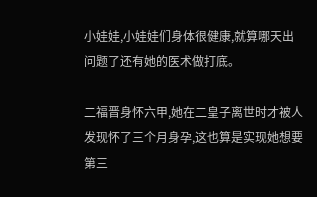小娃娃,小娃娃们身体很健康,就算哪天出问题了还有她的医术做打底。

二福晋身怀六甲,她在二皇子离世时才被人发现怀了三个月身孕,这也算是实现她想要第三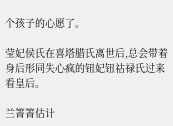个孩子的心愿了。

莹妃侯氏在喜塔腊氏离世后,总会带着身后形同失心疯的钮妃钮祜禄氏过来看皇后。

兰箐箐估计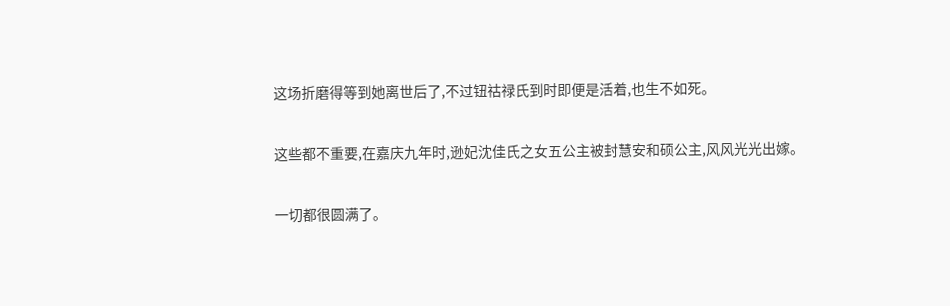这场折磨得等到她离世后了,不过钮祜禄氏到时即便是活着,也生不如死。

这些都不重要,在嘉庆九年时,逊妃沈佳氏之女五公主被封慧安和硕公主,风风光光出嫁。

一切都很圆满了。